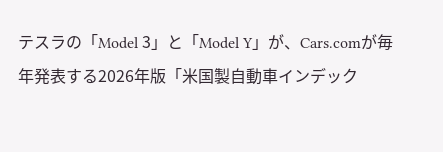テスラの「Model 3」と「Model Y」が、Cars.comが毎年発表する2026年版「米国製自動車インデック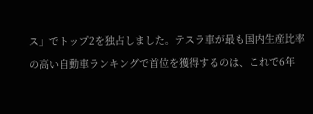ス」でトップ2を独占しました。テスラ車が最も国内生産比率の高い自動車ランキングで首位を獲得するのは、これで6年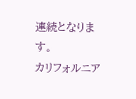連続となります。
カリフォルニア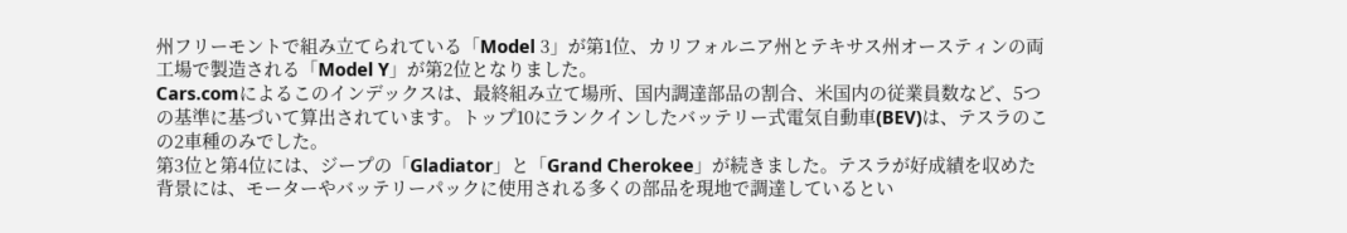州フリーモントで組み立てられている「Model 3」が第1位、カリフォルニア州とテキサス州オースティンの両工場で製造される「Model Y」が第2位となりました。
Cars.comによるこのインデックスは、最終組み立て場所、国内調達部品の割合、米国内の従業員数など、5つの基準に基づいて算出されています。トップ10にランクインしたバッテリー式電気自動車(BEV)は、テスラのこの2車種のみでした。
第3位と第4位には、ジープの「Gladiator」と「Grand Cherokee」が続きました。テスラが好成績を収めた背景には、モーターやバッテリーパックに使用される多くの部品を現地で調達しているとい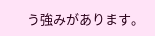う強みがあります。